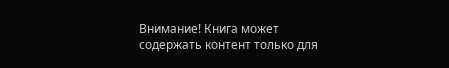Внимание! Книга может содержать контент только для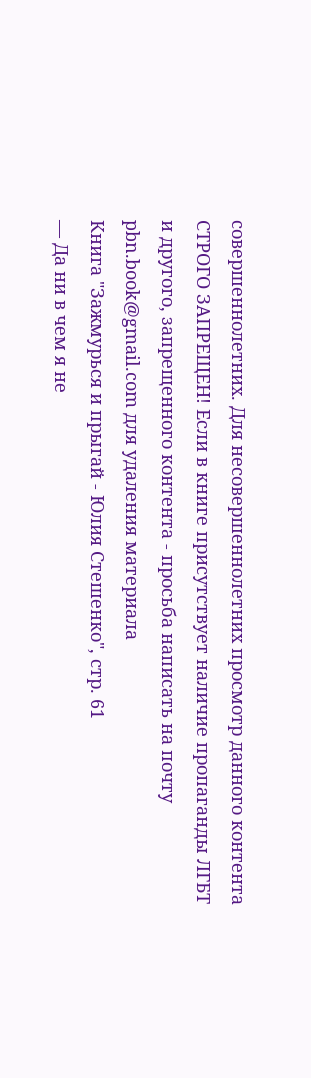совершеннолетних. Для несовершеннолетних просмотр данного контента СТРОГО ЗАПРЕЩЕН! Если в книге присутствует наличие пропаганды ЛГБТ и другого, запрещенного контента - просьба написать на почту pbn.book@gmail.com для удаления материала
Книга "Зажмурься и прыгай - Юлия Стешенко", стр. 61
— Да ни в чем я не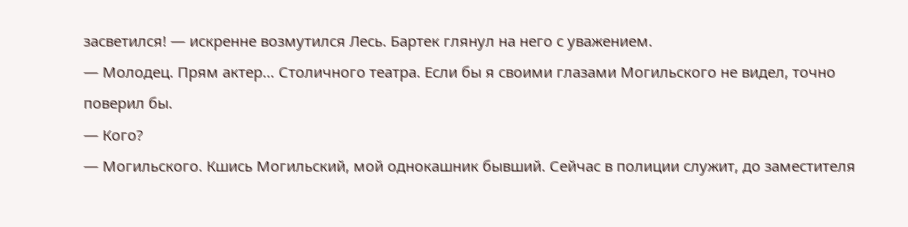засветился! — искренне возмутился Лесь. Бартек глянул на него с уважением.
— Молодец. Прям актер… Столичного театра. Если бы я своими глазами Могильского не видел, точно поверил бы.
— Кого?
— Могильского. Кшись Могильский, мой однокашник бывший. Сейчас в полиции служит, до заместителя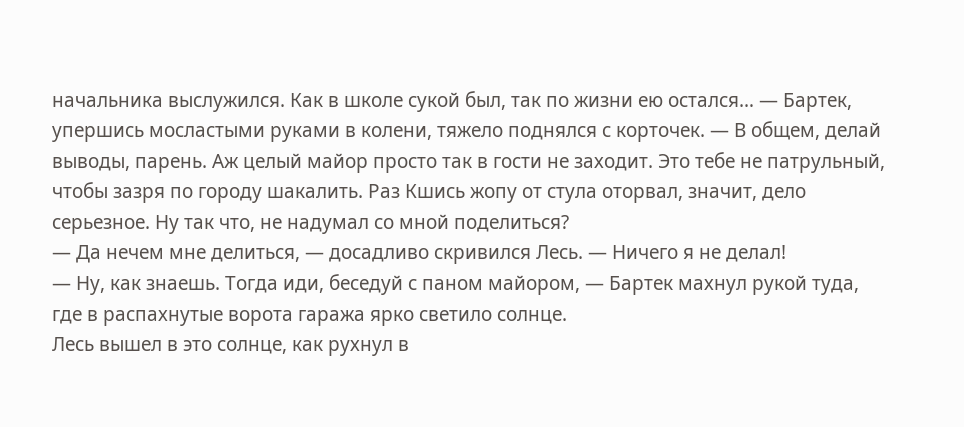начальника выслужился. Как в школе сукой был, так по жизни ею остался… — Бартек, упершись мосластыми руками в колени, тяжело поднялся с корточек. — В общем, делай выводы, парень. Аж целый майор просто так в гости не заходит. Это тебе не патрульный, чтобы зазря по городу шакалить. Раз Кшись жопу от стула оторвал, значит, дело серьезное. Ну так что, не надумал со мной поделиться?
— Да нечем мне делиться, — досадливо скривился Лесь. — Ничего я не делал!
— Ну, как знаешь. Тогда иди, беседуй с паном майором, — Бартек махнул рукой туда, где в распахнутые ворота гаража ярко светило солнце.
Лесь вышел в это солнце, как рухнул в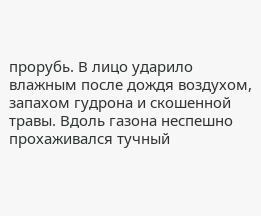прорубь. В лицо ударило влажным после дождя воздухом, запахом гудрона и скошенной травы. Вдоль газона неспешно прохаживался тучный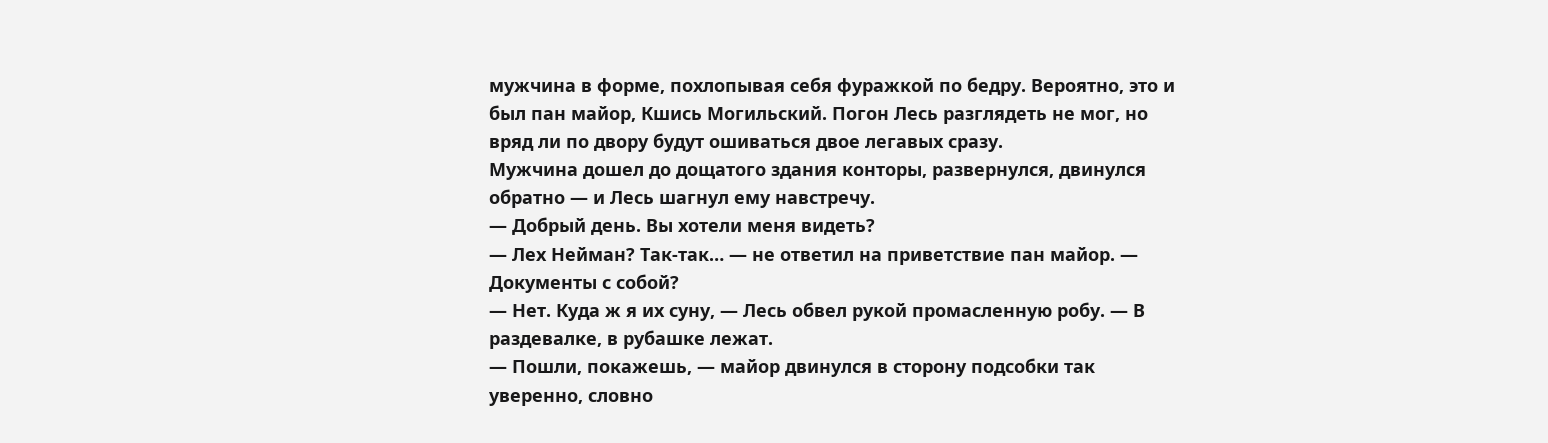мужчина в форме, похлопывая себя фуражкой по бедру. Вероятно, это и был пан майор, Кшись Могильский. Погон Лесь разглядеть не мог, но вряд ли по двору будут ошиваться двое легавых сразу.
Мужчина дошел до дощатого здания конторы, развернулся, двинулся обратно — и Лесь шагнул ему навстречу.
— Добрый день. Вы хотели меня видеть?
— Лех Нейман? Так-так… — не ответил на приветствие пан майор. — Документы с собой?
— Нет. Куда ж я их суну, — Лесь обвел рукой промасленную робу. — В раздевалке, в рубашке лежат.
— Пошли, покажешь, — майор двинулся в сторону подсобки так уверенно, словно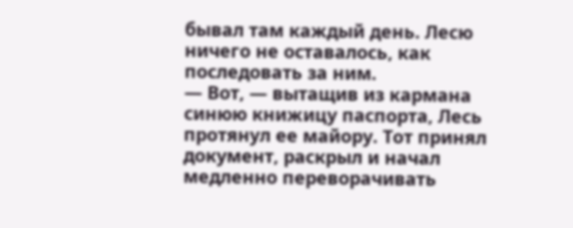бывал там каждый день. Лесю ничего не оставалось, как последовать за ним.
— Вот, — вытащив из кармана синюю книжицу паспорта, Лесь протянул ее майору. Тот принял документ, раскрыл и начал медленно переворачивать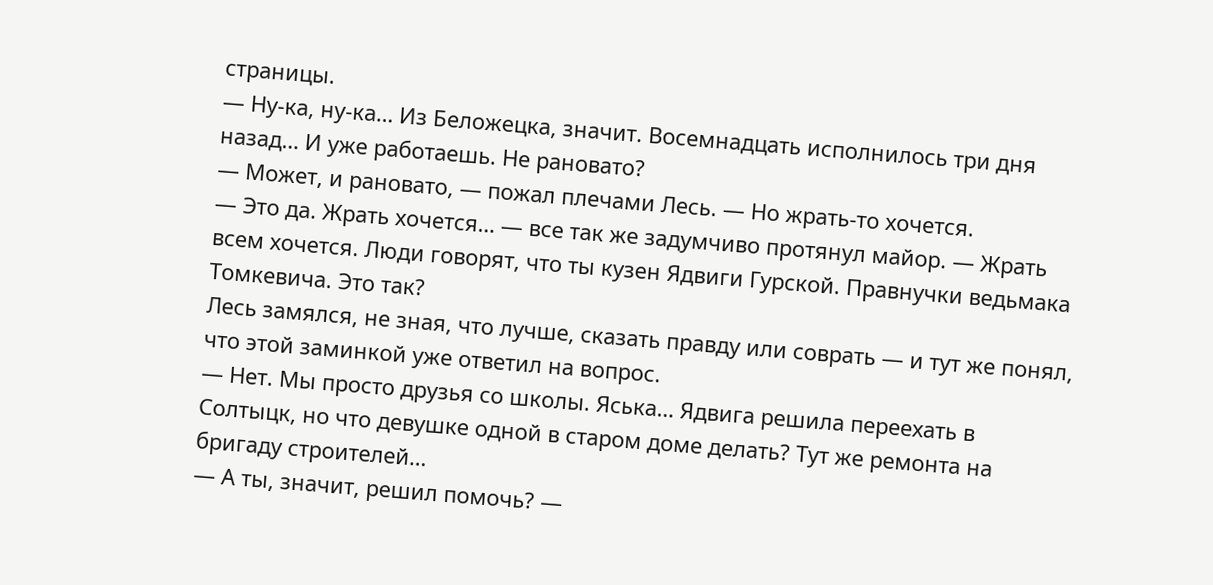страницы.
— Ну-ка, ну-ка… Из Беложецка, значит. Восемнадцать исполнилось три дня назад… И уже работаешь. Не рановато?
— Может, и рановато, — пожал плечами Лесь. — Но жрать-то хочется.
— Это да. Жрать хочется… — все так же задумчиво протянул майор. — Жрать всем хочется. Люди говорят, что ты кузен Ядвиги Гурской. Правнучки ведьмака Томкевича. Это так?
Лесь замялся, не зная, что лучше, сказать правду или соврать — и тут же понял, что этой заминкой уже ответил на вопрос.
— Нет. Мы просто друзья со школы. Яська… Ядвига решила переехать в Солтыцк, но что девушке одной в старом доме делать? Тут же ремонта на бригаду строителей…
— А ты, значит, решил помочь? —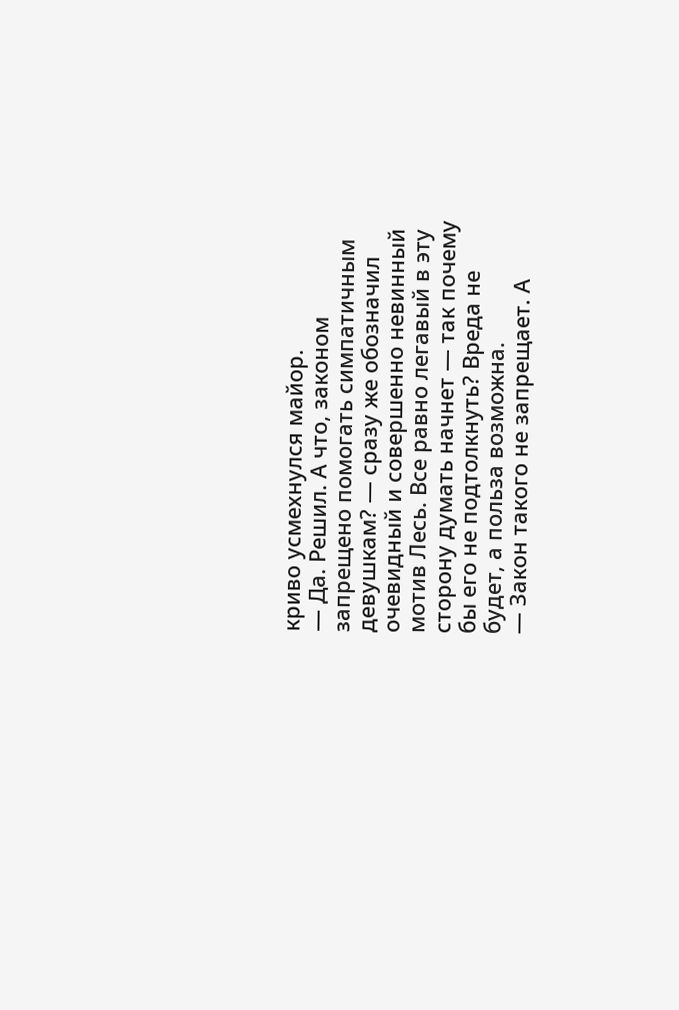криво усмехнулся майор.
— Да. Решил. А что, законом запрещено помогать симпатичным девушкам? — сразу же обозначил очевидный и совершенно невинный мотив Лесь. Все равно легавый в эту сторону думать начнет — так почему бы его не подтолкнуть? Вреда не будет, а польза возможна.
— Закон такого не запрещает. А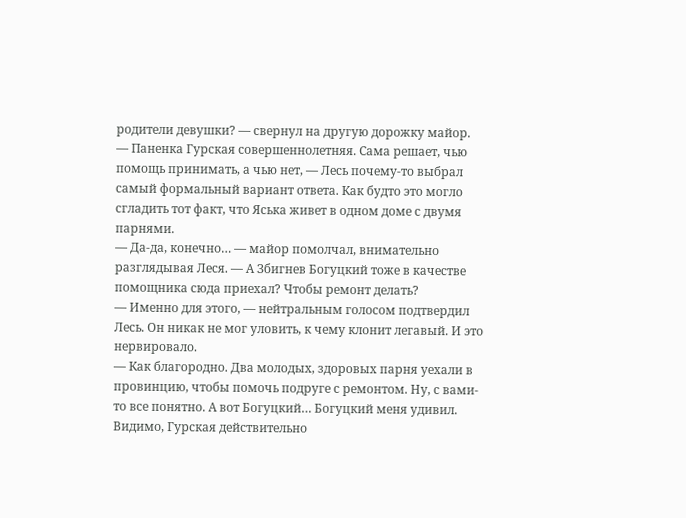родители девушки? — свернул на другую дорожку майор.
— Паненка Гурская совершеннолетняя. Сама решает, чью помощь принимать, а чью нет, — Лесь почему-то выбрал самый формальный вариант ответа. Как будто это могло сгладить тот факт, что Яська живет в одном доме с двумя парнями.
— Да-да, конечно… — майор помолчал, внимательно разглядывая Леся. — А Збигнев Богуцкий тоже в качестве помощника сюда приехал? Чтобы ремонт делать?
— Именно для этого, — нейтральным голосом подтвердил Лесь. Он никак не мог уловить, к чему клонит легавый. И это нервировало.
— Как благородно. Два молодых, здоровых парня уехали в провинцию, чтобы помочь подруге с ремонтом. Ну, с вами-то все понятно. А вот Богуцкий… Богуцкий меня удивил. Видимо, Гурская действительно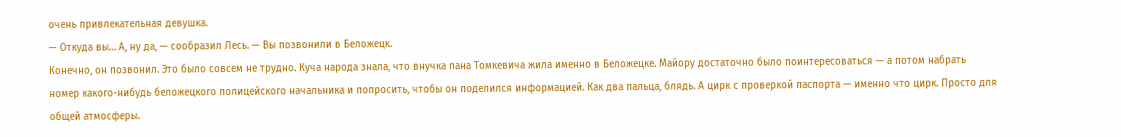очень привлекательная девушка.
— Откуда вы… А, ну да, — сообразил Лесь. — Вы позвонили в Беложецк.
Конечно, он позвонил. Это было совсем не трудно. Куча народа знала, что внучка пана Томкевича жила именно в Беложецке. Майору достаточно было поинтересоваться — а потом набрать номер какого-нибудь беложецкого полицейского начальника и попросить, чтобы он поделился информацией. Как два пальца, блядь. А цирк с проверкой паспорта — именно что цирк. Просто для общей атмосферы.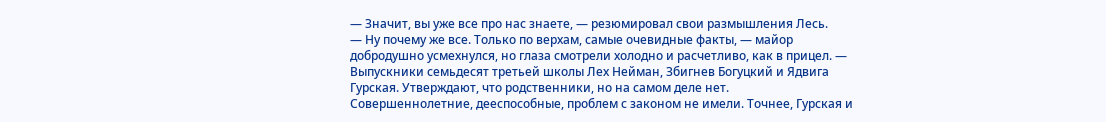— Значит, вы уже все про нас знаете, — резюмировал свои размышления Лесь.
— Ну почему же все. Только по верхам, самые очевидные факты, — майор добродушно усмехнулся, но глаза смотрели холодно и расчетливо, как в прицел. — Выпускники семьдесят третьей школы Лех Нейман, Збигнев Богуцкий и Ядвига Гурская. Утверждают, что родственники, но на самом деле нет. Совершеннолетние, дееспособные, проблем с законом не имели. Точнее, Гурская и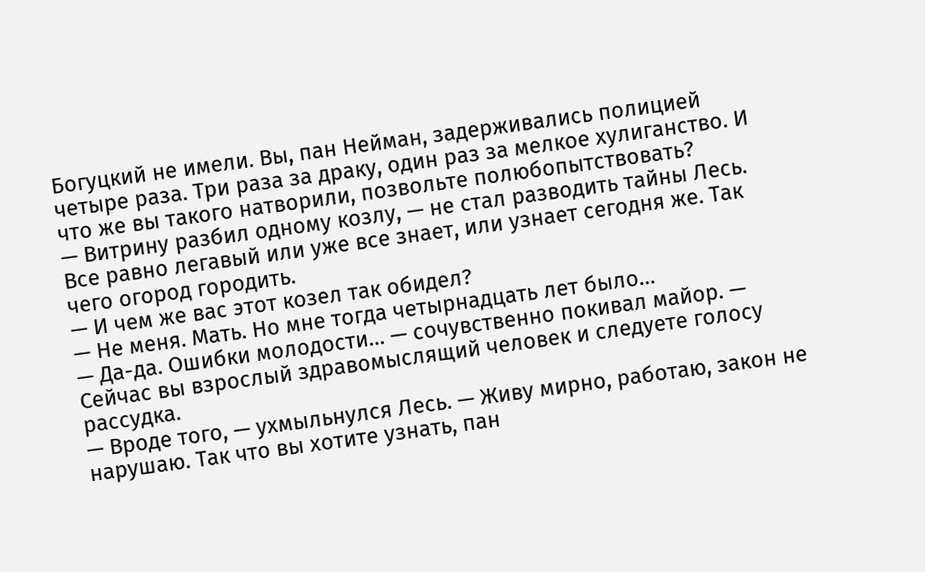Богуцкий не имели. Вы, пан Нейман, задерживались полицией четыре раза. Три раза за драку, один раз за мелкое хулиганство. И что же вы такого натворили, позвольте полюбопытствовать?
— Витрину разбил одному козлу, — не стал разводить тайны Лесь. Все равно легавый или уже все знает, или узнает сегодня же. Так чего огород городить.
— И чем же вас этот козел так обидел?
— Не меня. Мать. Но мне тогда четырнадцать лет было…
— Да-да. Ошибки молодости… — сочувственно покивал майор. — Сейчас вы взрослый здравомыслящий человек и следуете голосу рассудка.
— Вроде того, — ухмыльнулся Лесь. — Живу мирно, работаю, закон не нарушаю. Так что вы хотите узнать, пан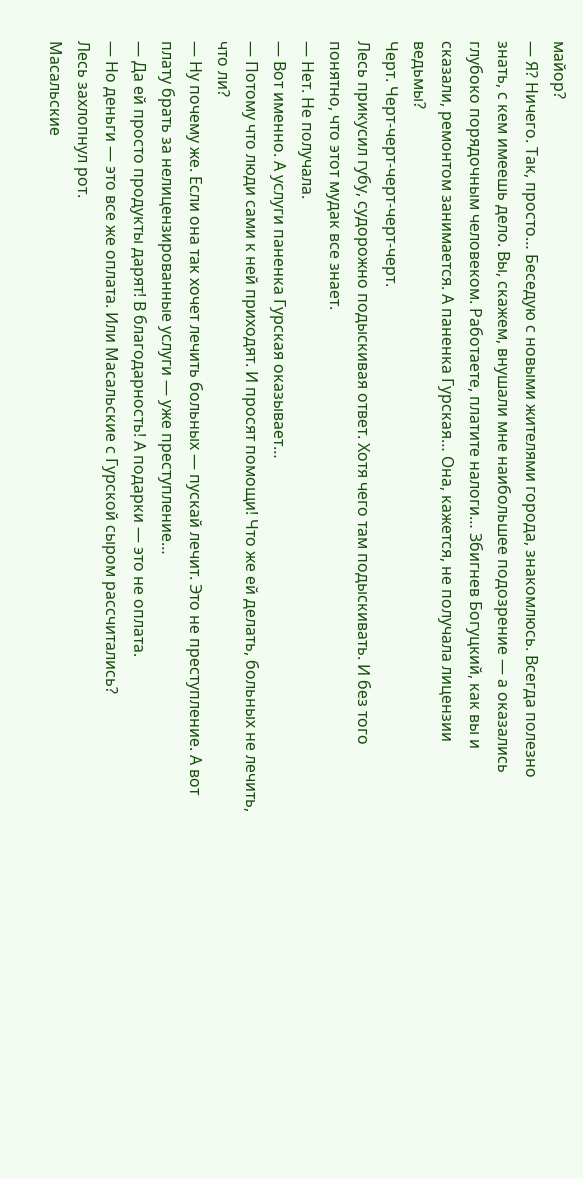майор?
— Я? Ничего. Так, просто… Беседую с новыми жителями города, знакомлюсь. Всегда полезно знать, с кем имеешь дело. Вы, скажем, внушали мне наибольшее подозрение — а оказались глубоко порядочным человеком. Работаете, платите налоги… Збигнев Богуцкий, как вы и сказали, ремонтом занимается. А паненка Гурская… Она, кажется, не получала лицензии ведьмы?
Черт. Черт-черт-черт-черт-черт.
Лесь прикусил губу, судорожно подыскивая ответ. Хотя чего там подыскивать. И без того понятно, что этот мудак все знает.
— Нет. Не получала.
— Вот именно. А услуги паненка Гурская оказывает…
— Потому что люди сами к ней приходят. И просят помощи! Что же ей делать, больных не лечить, что ли?
— Ну почему же. Если она так хочет лечить больных — пускай лечит. Это не преступление. А вот плату брать за нелицензированные услуги — уже преступление…
— Да ей просто продукты дарят! В благодарность! А подарки — это не оплата.
— Но деньги — это все же оплата. Или Масальские с Гурской сыром рассчитались?
Лесь захлопнул рот.
Масальские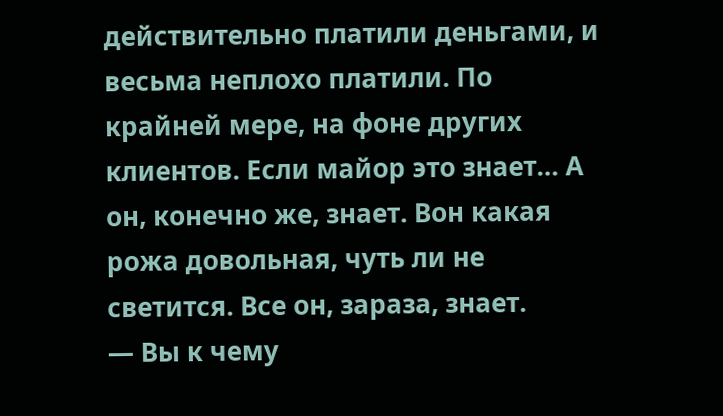действительно платили деньгами, и весьма неплохо платили. По крайней мере, на фоне других клиентов. Если майор это знает… А он, конечно же, знает. Вон какая рожа довольная, чуть ли не светится. Все он, зараза, знает.
— Вы к чему